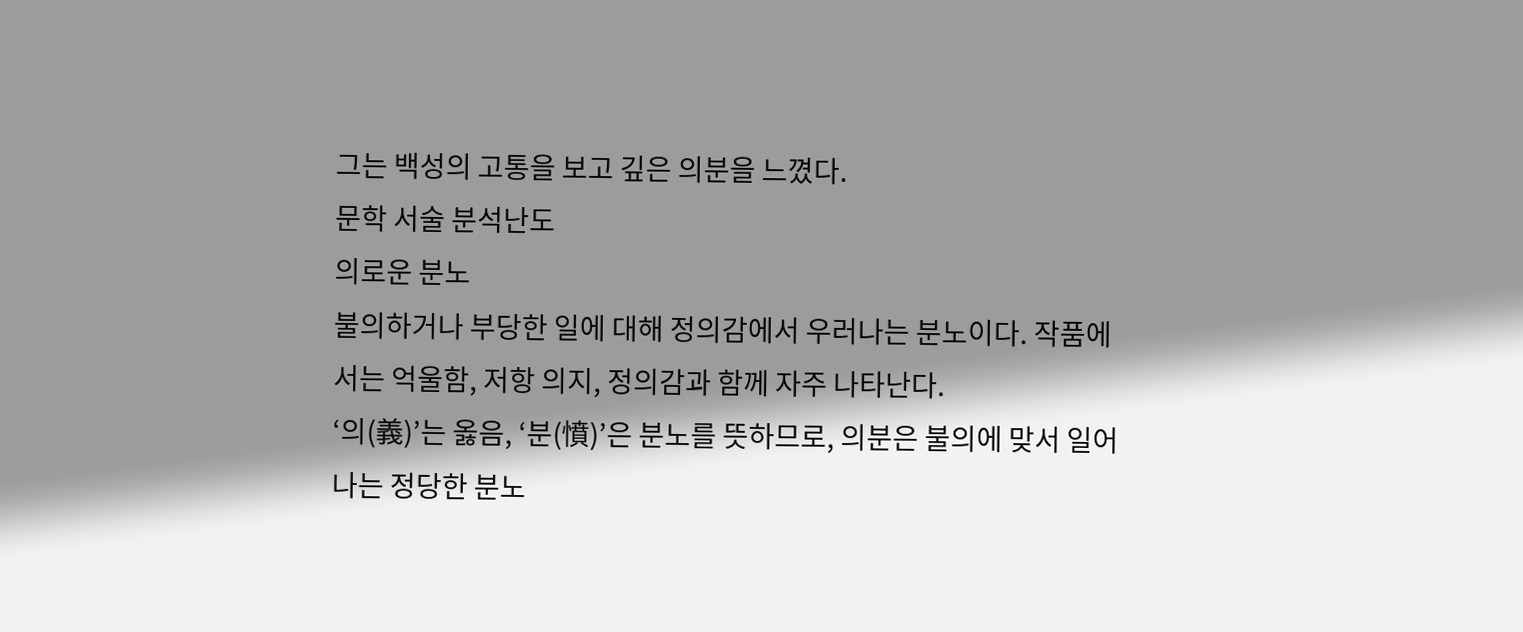그는 백성의 고통을 보고 깊은 의분을 느꼈다.
문학 서술 분석난도
의로운 분노
불의하거나 부당한 일에 대해 정의감에서 우러나는 분노이다. 작품에서는 억울함, 저항 의지, 정의감과 함께 자주 나타난다.
‘의(義)’는 옳음, ‘분(憤)’은 분노를 뜻하므로, 의분은 불의에 맞서 일어나는 정당한 분노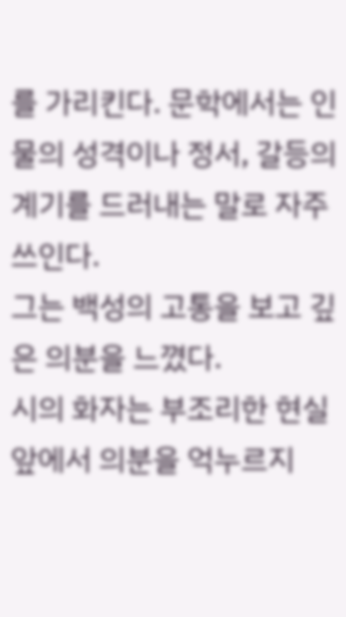를 가리킨다. 문학에서는 인물의 성격이나 정서, 갈등의 계기를 드러내는 말로 자주 쓰인다.
그는 백성의 고통을 보고 깊은 의분을 느꼈다.
시의 화자는 부조리한 현실 앞에서 의분을 억누르지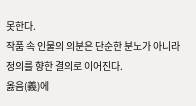못한다.
작품 속 인물의 의분은 단순한 분노가 아니라 정의를 향한 결의로 이어진다.
옳음(義)에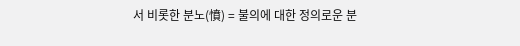서 비롯한 분노(憤) = 불의에 대한 정의로운 분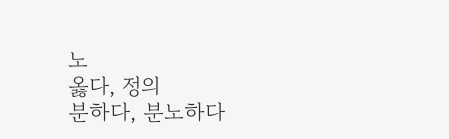노
옳다, 정의
분하다, 분노하다